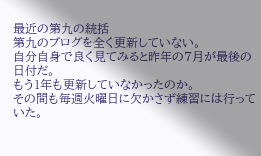最近の第九の統括
第九のブログを全く更新していない。
自分自身で良く見てみると昨年の7月が最後の日付だ。
もう1年も更新していなかったのか。
その間も毎週火曜日に欠かさず練習には行っていた。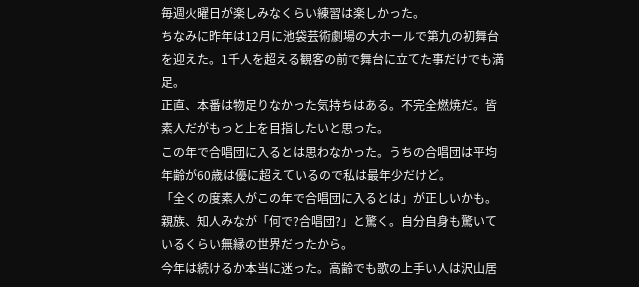毎週火曜日が楽しみなくらい練習は楽しかった。
ちなみに昨年は12月に池袋芸術劇場の大ホールで第九の初舞台を迎えた。1千人を超える観客の前で舞台に立てた事だけでも満足。
正直、本番は物足りなかった気持ちはある。不完全燃焼だ。皆素人だがもっと上を目指したいと思った。
この年で合唱団に入るとは思わなかった。うちの合唱団は平均年齢が60歳は優に超えているので私は最年少だけど。
「全くの度素人がこの年で合唱団に入るとは」が正しいかも。親族、知人みなが「何で?合唱団?」と驚く。自分自身も驚いているくらい無縁の世界だったから。
今年は続けるか本当に迷った。高齢でも歌の上手い人は沢山居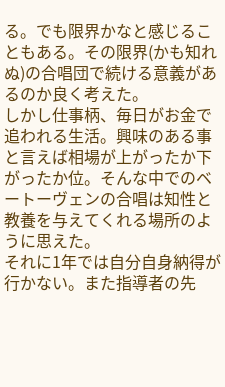る。でも限界かなと感じることもある。その限界(かも知れぬ)の合唱団で続ける意義があるのか良く考えた。
しかし仕事柄、毎日がお金で追われる生活。興味のある事と言えば相場が上がったか下がったか位。そんな中でのベートーヴェンの合唱は知性と教養を与えてくれる場所のように思えた。
それに1年では自分自身納得が行かない。また指導者の先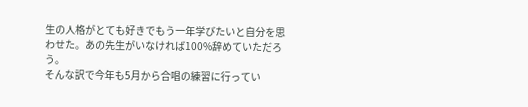生の人格がとても好きでもう一年学びたいと自分を思わせた。あの先生がいなければ100%辞めていただろう。
そんな訳で今年も5月から合唱の練習に行ってい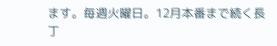ます。毎週火曜日。12月本番まで続く長丁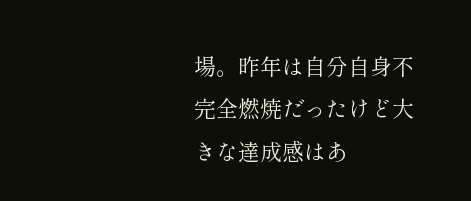場。昨年は自分自身不完全燃焼だったけど大きな達成感はあ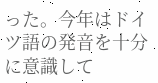った。今年はドイツ語の発音を十分に意識して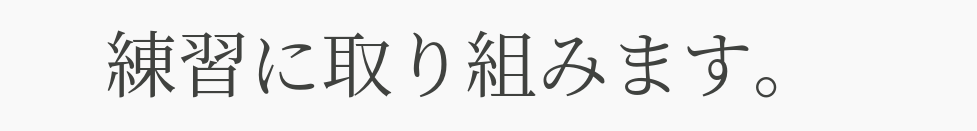練習に取り組みます。